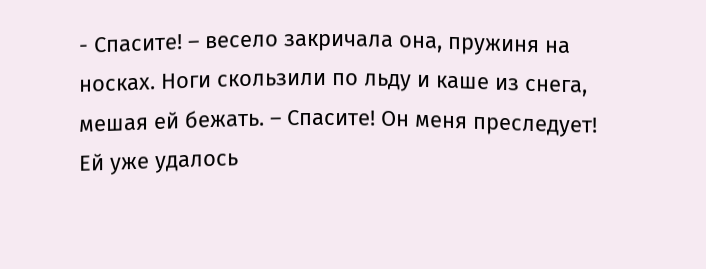- Спасите! – весело закричала она, пружиня на носках. Ноги скользили по льду и каше из снега, мешая ей бежать. – Спасите! Он меня преследует!
Ей уже удалось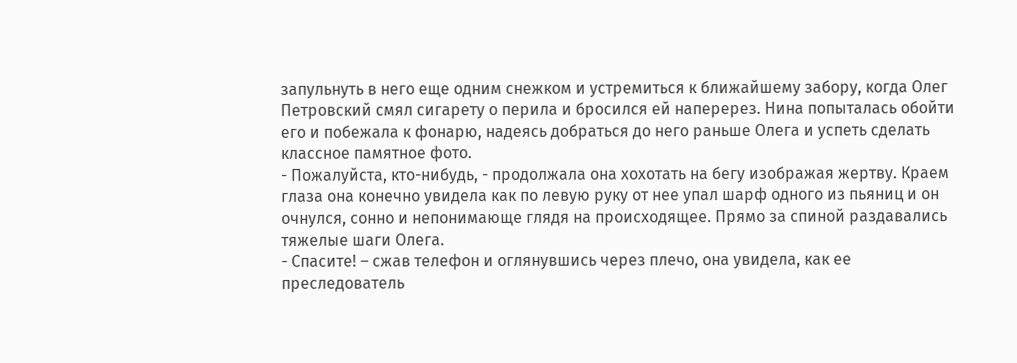запульнуть в него еще одним снежком и устремиться к ближайшему забору, когда Олег Петровский смял сигарету о перила и бросился ей наперерез. Нина попыталась обойти его и побежала к фонарю, надеясь добраться до него раньше Олега и успеть сделать классное памятное фото.
- Пожалуйста, кто-нибудь, - продолжала она хохотать на бегу изображая жертву. Краем глаза она конечно увидела как по левую руку от нее упал шарф одного из пьяниц и он очнулся, сонно и непонимающе глядя на происходящее. Прямо за спиной раздавались тяжелые шаги Олега.
- Спасите! – сжав телефон и оглянувшись через плечо, она увидела, как ее преследователь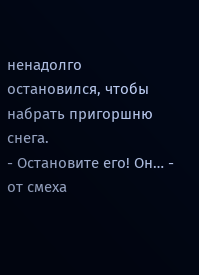ненадолго остановился, чтобы набрать пригоршню снега.
- Остановите его! Он… - от смеха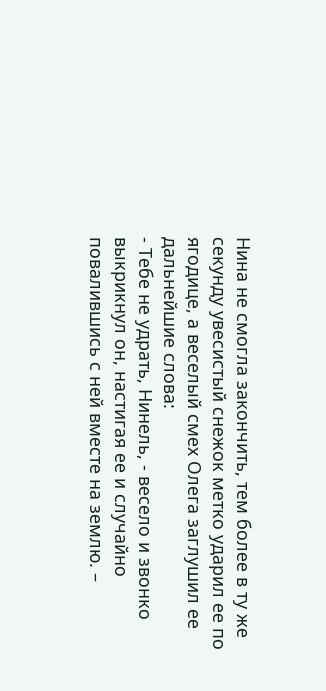Нина не смогла закончить, тем более в ту же секунду увесистый снежок метко ударил ее по ягодице, а веселый смех Олега заглушил ее дальнейшие слова:
- Тебе не удрать, Нинель, - весело и звонко выкрикнул он, настигая ее и случайно повалившись с ней вместе на землю. –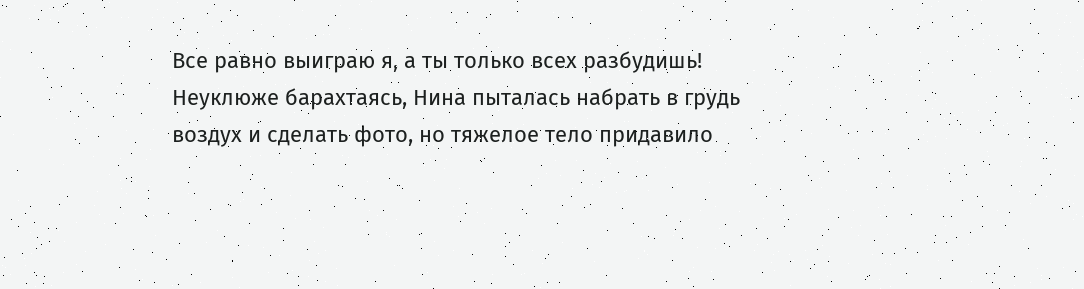Все равно выиграю я, а ты только всех разбудишь!
Неуклюже барахтаясь, Нина пыталась набрать в грудь воздух и сделать фото, но тяжелое тело придавило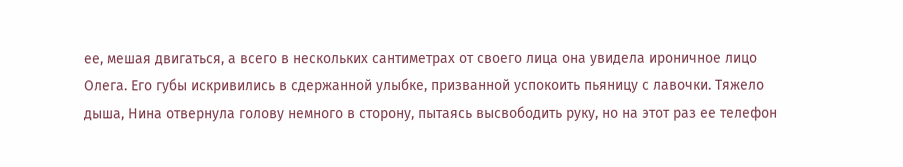ее, мешая двигаться, а всего в нескольких сантиметрах от своего лица она увидела ироничное лицо Олега. Его губы искривились в сдержанной улыбке, призванной успокоить пьяницу с лавочки. Тяжело дыша, Нина отвернула голову немного в сторону, пытаясь высвободить руку, но на этот раз ее телефон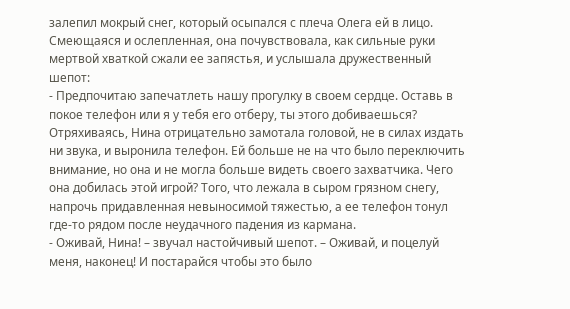залепил мокрый снег, который осыпался с плеча Олега ей в лицо. Смеющаяся и ослепленная, она почувствовала, как сильные руки мертвой хваткой сжали ее запястья, и услышала дружественный шепот:
- Предпочитаю запечатлеть нашу прогулку в своем сердце. Оставь в покое телефон или я у тебя его отберу, ты этого добиваешься?
Отряхиваясь, Нина отрицательно замотала головой, не в силах издать ни звука, и выронила телефон. Ей больше не на что было переключить внимание, но она и не могла больше видеть своего захватчика. Чего она добилась этой игрой? Того, что лежала в сыром грязном снегу, напрочь придавленная невыносимой тяжестью, а ее телефон тонул где-то рядом после неудачного падения из кармана.
- Оживай, Нина! – звучал настойчивый шепот. – Оживай, и поцелуй меня, наконец! И постарайся чтобы это было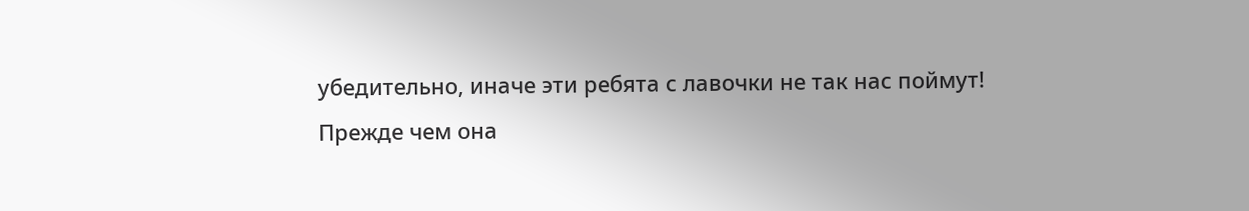убедительно, иначе эти ребята с лавочки не так нас поймут!
Прежде чем она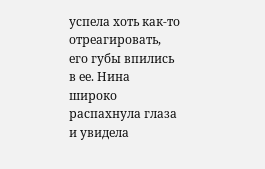успела хоть как-то отреагировать, его губы впились в ее. Нина широко распахнула глаза и увидела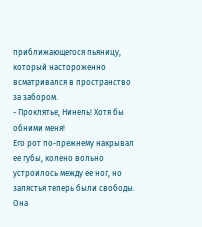приближающегося пьяницу, который настороженно всматривался в пространство за забором.
- Проклятье, Нинель! Хотя бы обними меня!
Его рот по-прежнему накрывал ее губы, колено вольно устроилось между ее ног, но запястья теперь были свободы. Она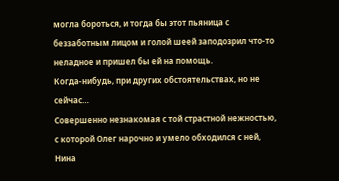могла бороться, и тогда бы этот пьяница с беззаботным лицом и голой шеей заподозрил что-то неладное и пришел бы ей на помощь.
Когда-нибудь, при других обстоятельствах, но не сейчас…
Совершенно незнакомая с той страстной нежностью, с которой Олег нарочно и умело обходился с ней, Нина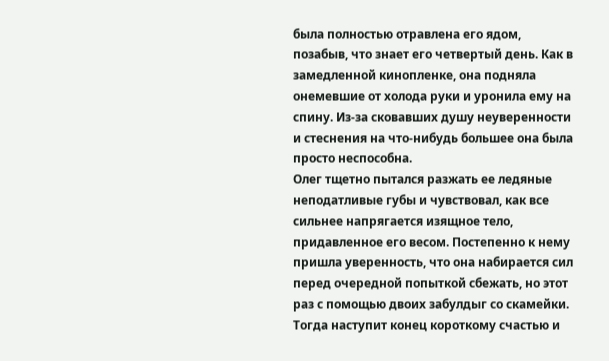была полностью отравлена его ядом, позабыв, что знает его четвертый день. Как в замедленной кинопленке, она подняла онемевшие от холода руки и уронила ему на спину. Из-за сковавших душу неуверенности и стеснения на что-нибудь большее она была просто неспособна.
Олег тщетно пытался разжать ее ледяные неподатливые губы и чувствовал, как все сильнее напрягается изящное тело, придавленное его весом. Постепенно к нему пришла уверенность, что она набирается сил перед очередной попыткой сбежать, но этот раз с помощью двоих забулдыг со скамейки. Тогда наступит конец короткому счастью и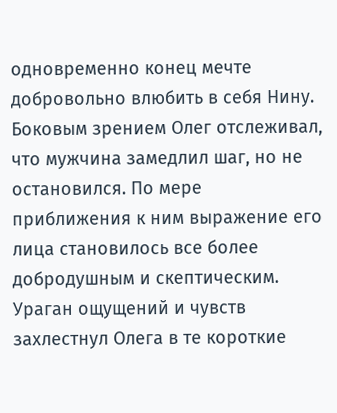одновременно конец мечте добровольно влюбить в себя Нину. Боковым зрением Олег отслеживал, что мужчина замедлил шаг, но не остановился. По мере приближения к ним выражение его лица становилось все более добродушным и скептическим. Ураган ощущений и чувств захлестнул Олега в те короткие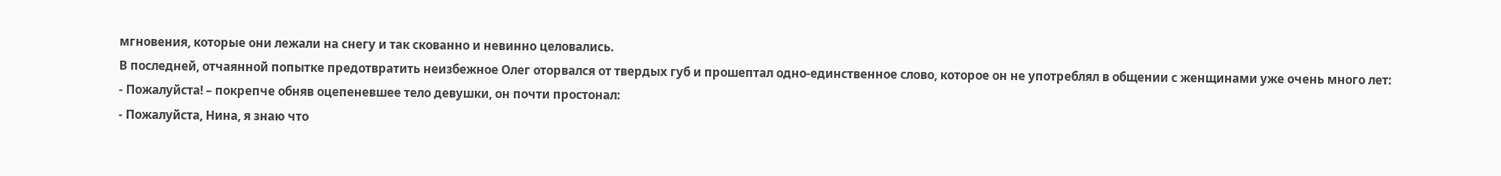мгновения, которые они лежали на снегу и так скованно и невинно целовались.
В последней, отчаянной попытке предотвратить неизбежное Олег оторвался от твердых губ и прошептал одно-единственное слово, которое он не употреблял в общении с женщинами уже очень много лет:
- Пожалуйста! – покрепче обняв оцепеневшее тело девушки, он почти простонал:
- Пожалуйста, Нина, я знаю что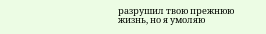разрушил твою прежнюю жизнь, но я умоляю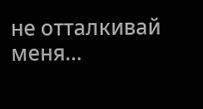не отталкивай меня…